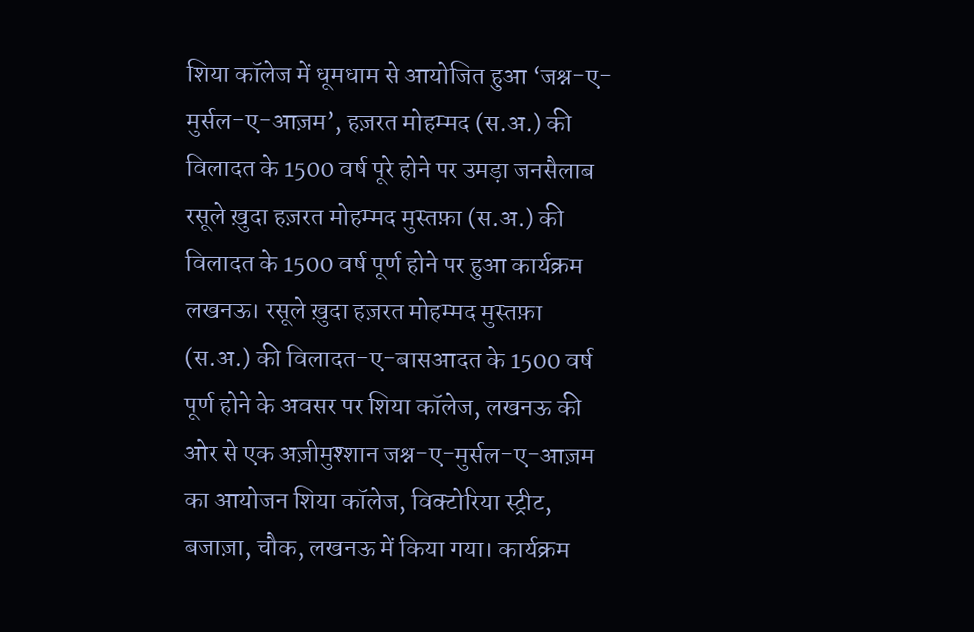शिया कॉलेज में धूमधाम से आयोजित हुआ ‘जश्न-ए-मुर्सल-ए-आज़म’, हज़रत मोहम्मद (स.अ.) की विलादत के 1500 वर्ष पूरे होने पर उमड़ा जनसैलाब
रसूले ख़ुदा हज़रत मोहम्मद मुस्तफ़ा (स.अ.) की विलादत के 1500 वर्ष पूर्ण होने पर हुआ कार्यक्रम
लखनऊ। रसूले ख़ुदा हज़रत मोहम्मद मुस्तफ़ा (स.अ.) की विलादत-ए-बासआदत के 1500 वर्ष पूर्ण होने के अवसर पर शिया कॉलेज, लखनऊ की ओर से एक अज़ीमुश्शान जश्न-ए-मुर्सल-ए-आज़म का आयोजन शिया कॉलेज, विक्टोरिया स्ट्रीट, बजाज़ा, चौक, लखनऊ में किया गया। कार्यक्रम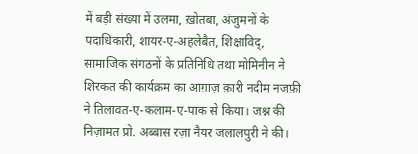में बड़ी संख्या में उलमा, ख़ोतबा, अंजुमनों के पदाधिकारी, शायर-ए-अहलेबैत, शिक्षाविद्, सामाजिक संगठनों के प्रतिनिधि तथा मोमिनीन ने शिरकत की कार्यक्रम का आग़ाज़ क़ारी नदीम नजफ़ी ने तिलावत-ए-कलाम-ए-पाक से किया। जश्न की निज़ामत प्रो. अब्बास रज़ा नैयर जलालपुरी ने की।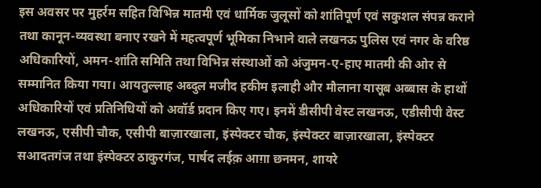इस अवसर पर मुहर्रम सहित विभिन्न मातमी एवं धार्मिक जुलूसों को शांतिपूर्ण एवं सकुशल संपन्न कराने तथा कानून-व्यवस्था बनाए रखने में महत्वपूर्ण भूमिका निभाने वाले लखनऊ पुलिस एवं नगर के वरिष्ठ अधिकारियों, अमन-शांति समिति तथा विभिन्न संस्थाओं को अंजुमन-ए-हाए मातमी की ओर से सम्मानित किया गया। आयतुल्लाह अब्दुल मजीद हकीम इलाही और मौलाना यासूब अब्बास के हाथों अधिकारियों एवं प्रतिनिधियों को अवॉर्ड प्रदान किए गए। इनमें डीसीपी वेस्ट लखनऊ, एडीसीपी वेस्ट लखनऊ, एसीपी चौक, एसीपी बाज़ारखाला, इंस्पेक्टर चौक, इंस्पेक्टर बाज़ारखाला, इंस्पेक्टर सआदतगंज तथा इंस्पेक्टर ठाकुरगंज, पार्षद लईक़ आग़ा छनमन, शायरे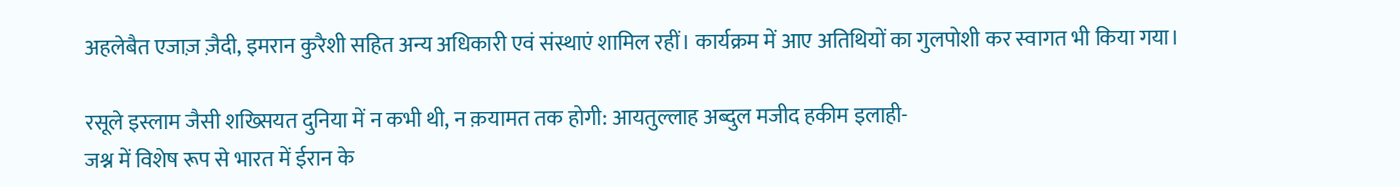अहलेबैत एजाज़ ज़ैदी, इमरान कुरैशी सहित अन्य अधिकारी एवं संस्थाएं शामिल रहीं। कार्यक्रम में आए अतिथियों का गुलपोशी कर स्वागत भी किया गया।

रसूले इस्लाम जैसी शख्सियत दुनिया में न कभी थी, न क़यामत तक होगी: आयतुल्लाह अब्दुल मजीद हकीम इलाही-
जश्न में विशेष रूप से भारत में ईरान के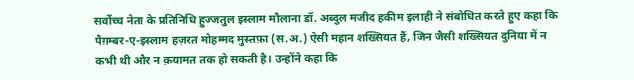सर्वोच्च नेता के प्रतिनिधि हुज्जतुल इस्लाम मौलाना डॉ. अब्दुल मजीद हकीम इलाही ने संबोधित करते हुए कहा कि पैग़म्बर-ए-इस्लाम हज़रत मोहम्मद मुस्तफ़ा (स.अ.) ऐसी महान शख्सियत हैं, जिन जैसी शख्सियत दुनिया में न कभी थी और न क़यामत तक हो सकती है। उन्होंने कहा कि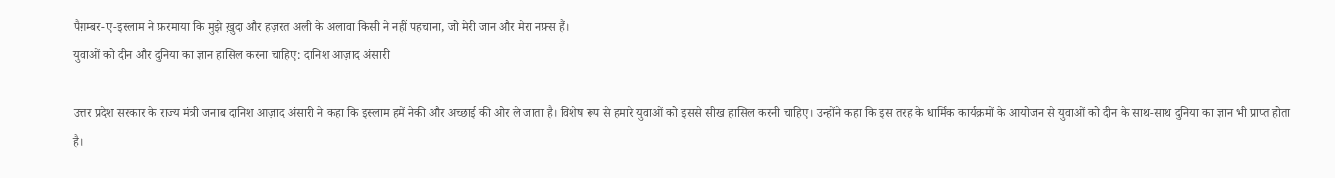पैग़म्बर-ए-इस्लाम ने फ़रमाया कि मुझे ख़ुदा और हज़रत अली के अलावा किसी ने नहीं पहचाना, जो मेरी जान और मेरा नफ़्स हैं।
युवाओं को दीन और दुनिया का ज्ञान हासिल करना चाहिए: दानिश आज़ाद अंसारी

उत्तर प्रदेश सरकार के राज्य मंत्री जनाब दानिश आज़ाद अंसारी ने कहा कि इस्लाम हमें नेकी और अच्छाई की ओर ले जाता है। विशेष रूप से हमारे युवाओं को इससे सीख हासिल करनी चाहिए। उन्होंने कहा कि इस तरह के धार्मिक कार्यक्रमों के आयोजन से युवाओं को दीन के साथ-साथ दुनिया का ज्ञान भी प्राप्त होता है।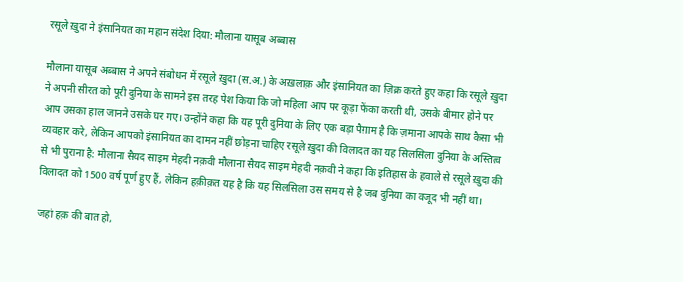रसूले ख़ुदा ने इंसानियत का महान संदेश दिया: मौलाना यासूब अब्बास

मौलाना यासूब अब्बास ने अपने संबोधन में रसूले ख़ुदा (स.अ.) के अख़लाक़ और इंसानियत का ज़िक्र करते हुए कहा कि रसूले ख़ुदा ने अपनी सीरत को पूरी दुनिया के सामने इस तरह पेश किया कि जो महिला आप पर कूड़ा फेंका करती थी, उसके बीमार होने पर आप उसका हाल जानने उसके घर गए। उन्होंने कहा कि यह पूरी दुनिया के लिए एक बड़ा पैग़ाम है कि ज़माना आपके साथ कैसा भी व्यवहार करे, लेकिन आपको इंसानियत का दामन नहीं छोड़ना चाहिए रसूले ख़ुदा की विलादत का यह सिलसिला दुनिया के अस्तित्व से भी पुराना है: मौलाना सैयद साइम मेहदी नक़वी मौलाना सैयद साइम मेहदी नक़वी ने कहा कि इतिहास के हवाले से रसूले ख़ुदा की विलादत को 1500 वर्ष पूर्ण हुए हैं, लेकिन हक़ीक़त यह है कि यह सिलसिला उस समय से है जब दुनिया का वजूद भी नहीं था।

जहां हक़ की बात हो,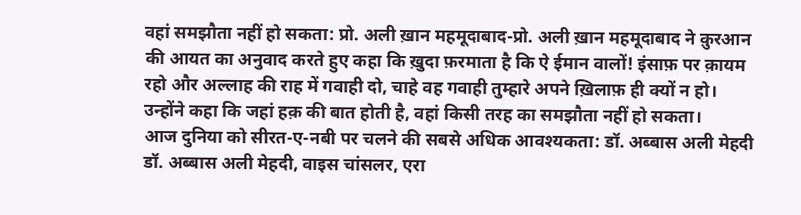वहां समझौता नहीं हो सकता: प्रो. अली ख़ान महमूदाबाद-प्रो. अली ख़ान महमूदाबाद ने क़ुरआन की आयत का अनुवाद करते हुए कहा कि ख़ुदा फ़रमाता है कि ऐ ईमान वालों! इंसाफ़ पर क़ायम रहो और अल्लाह की राह में गवाही दो, चाहे वह गवाही तुम्हारे अपने ख़िलाफ़ ही क्यों न हो। उन्होंने कहा कि जहां हक़ की बात होती है, वहां किसी तरह का समझौता नहीं हो सकता।
आज दुनिया को सीरत-ए-नबी पर चलने की सबसे अधिक आवश्यकता: डॉ. अब्बास अली मेहदी डॉ. अब्बास अली मेहदी, वाइस चांसलर, एरा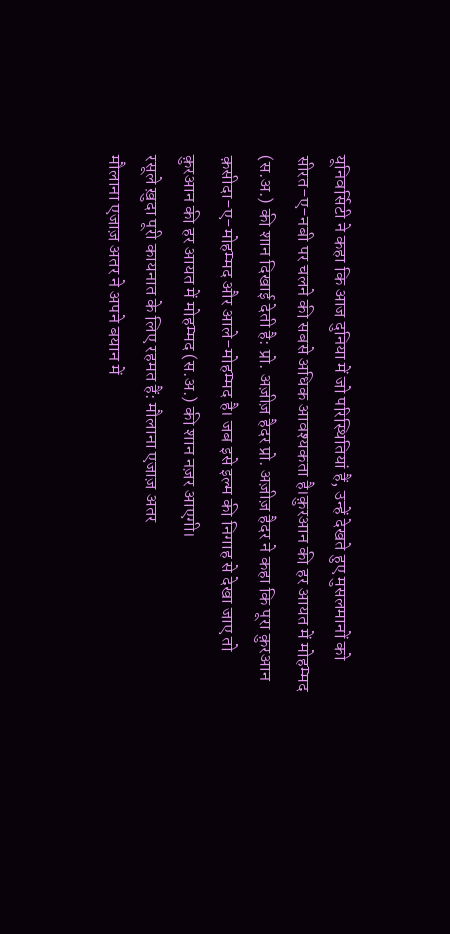यूनिवर्सिटी ने कहा कि आज दुनिया में जो परिस्थितियां हैं, उन्हें देखते हुए मुसलमानों को सीरत-ए-नबी पर चलने की सबसे अधिक आवश्यकता है।क़ुरआन की हर आयत में मोहम्मद (स.अ.) की शान दिखाई देती है: प्रो. अज़ीज़ हैदर प्रो. अज़ीज़ हैदर ने कहा कि पूरा क़ुरआन क़सीदा-ए-मोहम्मद और आले-मोहम्मद है। जब इसे इल्म की निगाह से देखा जाए तो क़ुरआन की हर आयत में मोहम्मद (स.अ.) की शान नज़र आएगी।
रसूले ख़ुदा पूरी कायनात के लिए रहमत हैं: मौलाना एजाज़ अतर
मौलाना एजाज़ अतर ने अपने बयान में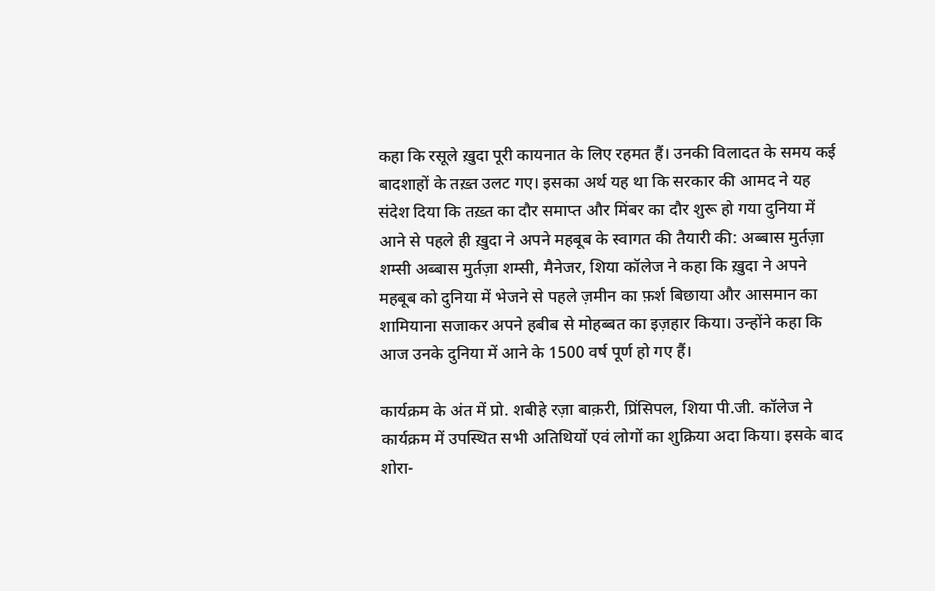कहा कि रसूले ख़ुदा पूरी कायनात के लिए रहमत हैं। उनकी विलादत के समय कई बादशाहों के तख़्त उलट गए। इसका अर्थ यह था कि सरकार की आमद ने यह संदेश दिया कि तख़्त का दौर समाप्त और मिंबर का दौर शुरू हो गया दुनिया में आने से पहले ही ख़ुदा ने अपने महबूब के स्वागत की तैयारी की: अब्बास मुर्तज़ा शम्सी अब्बास मुर्तज़ा शम्सी, मैनेजर, शिया कॉलेज ने कहा कि ख़ुदा ने अपने महबूब को दुनिया में भेजने से पहले ज़मीन का फ़र्श बिछाया और आसमान का शामियाना सजाकर अपने हबीब से मोहब्बत का इज़हार किया। उन्होंने कहा कि आज उनके दुनिया में आने के 1500 वर्ष पूर्ण हो गए हैं।

कार्यक्रम के अंत में प्रो. शबीहे रज़ा बाक़री, प्रिंसिपल, शिया पी.जी. कॉलेज ने कार्यक्रम में उपस्थित सभी अतिथियों एवं लोगों का शुक्रिया अदा किया। इसके बाद शोरा-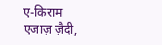ए-किराम एजाज़ ज़ैदी,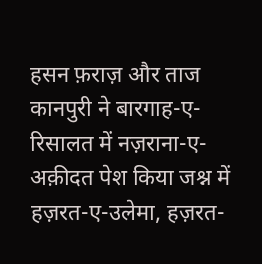हसन फ़राज़ और ताज कानपुरी ने बारगाह-ए-रिसालत में नज़राना-ए-अक़ीदत पेश किया जश्न में हज़रत-ए-उलेमा, हज़रत-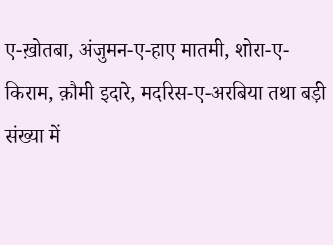ए-ख़ोतबा, अंजुमन-ए-हाए मातमी, शोरा-ए-किराम, क़ौमी इदारे, मदरिस-ए-अरबिया तथा बड़ी संख्या में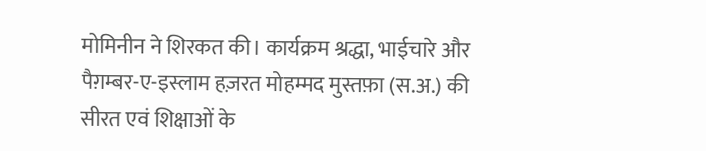मोमिनीन ने शिरकत की। कार्यक्रम श्रद्धा, भाईचारे और पैग़म्बर-ए-इस्लाम हज़रत मोहम्मद मुस्तफ़ा (स.अ.) की सीरत एवं शिक्षाओं के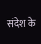संदेश के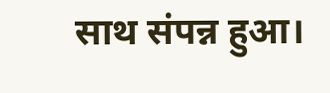साथ संपन्न हुआ।